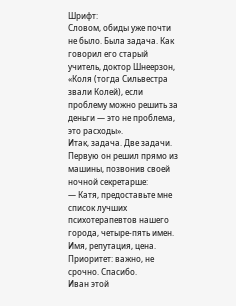Шрифт:
Словом, обиды уже почти не было. Была задача. Как говорил его старый учитель, доктор Шнеерзон, «Коля (тогда Сильвестра звали Колей), если проблему можно решить за деньги — это не проблема, это расходы».
Итак, задача. Две задачи. Первую он решил прямо из машины, позвонив своей ночной секретарше:
— Катя, предоставьте мне список лучших психотерапевтов нашего города, четыре-пять имен. Имя, репутация, цена. Приоритет: важно, не срочно. Спасибо.
Иван этой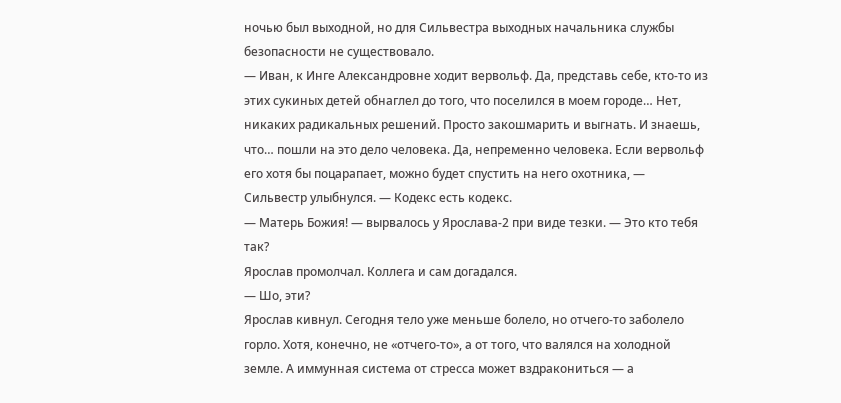ночью был выходной, но для Сильвестра выходных начальника службы безопасности не существовало.
— Иван, к Инге Александровне ходит вервольф. Да, представь себе, кто-то из этих сукиных детей обнаглел до того, что поселился в моем городе… Нет, никаких радикальных решений. Просто закошмарить и выгнать. И знаешь, что… пошли на это дело человека. Да, непременно человека. Если вервольф его хотя бы поцарапает, можно будет спустить на него охотника, — Сильвестр улыбнулся. — Кодекс есть кодекс.
— Матерь Божия! — вырвалось у Ярослава-2 при виде тезки. — Это кто тебя так?
Ярослав промолчал. Коллега и сам догадался.
— Шо, эти?
Ярослав кивнул. Сегодня тело уже меньше болело, но отчего-то заболело горло. Хотя, конечно, не «отчего-то», а от того, что валялся на холодной земле. А иммунная система от стресса может вздракониться — а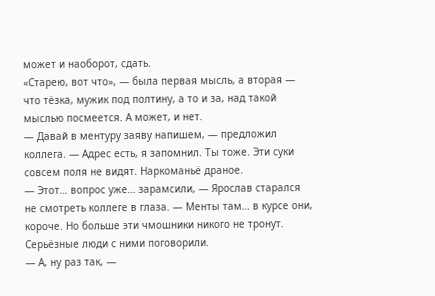может и наоборот, сдать.
«Старею, вот что», — была первая мысль, а вторая — что тёзка, мужик под полтину, а то и за, над такой мыслью посмеется. А может, и нет.
— Давай в ментуру заяву напишем, — предложил коллега. — Адрес есть, я запомнил. Ты тоже. Эти суки совсем поля не видят. Наркоманьё драное.
— Этот… вопрос уже… зарамсили, — Ярослав старался не смотреть коллеге в глаза. — Менты там… в курсе они, короче. Но больше эти чмошники никого не тронут. Серьёзные люди с ними поговорили.
— А, ну раз так, —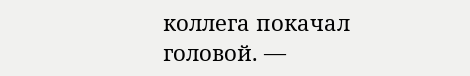коллега покачал головой. —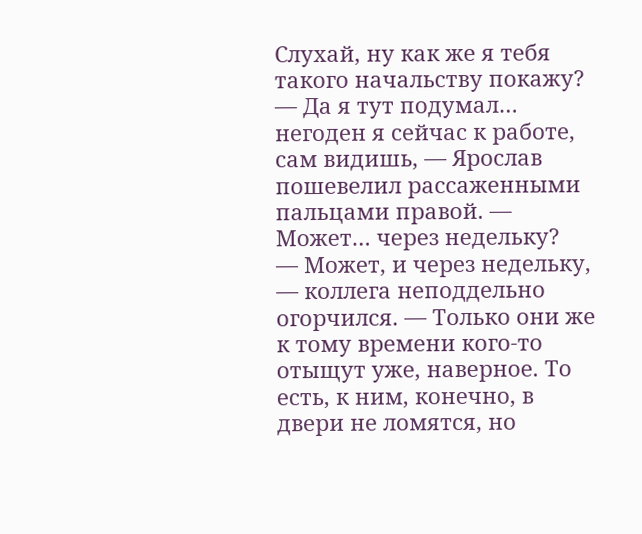Слухай, ну как же я тебя такого начальству покажу?
— Да я тут подумал… негоден я сейчас к работе, сам видишь, — Ярослав пошевелил рассаженными пальцами правой. — Может… через недельку?
— Может, и через недельку, — коллега неподдельно огорчился. — Только они же к тому времени кого-то отыщут уже, наверное. То есть, к ним, конечно, в двери не ломятся, но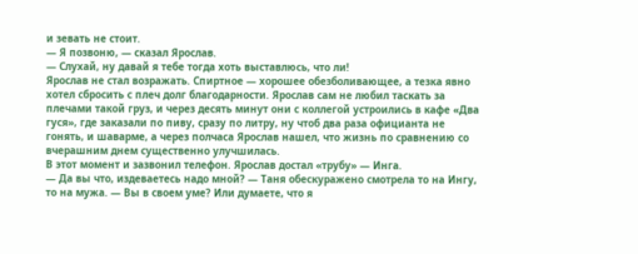и зевать не стоит.
— Я позвоню, — сказал Ярослав.
— Слухай, ну давай я тебе тогда хоть выставлюсь, что ли!
Ярослав не стал возражать. Спиртное — хорошее обезболивающее, а тезка явно хотел сбросить с плеч долг благодарности. Ярослав сам не любил таскать за плечами такой груз, и через десять минут они с коллегой устроились в кафе «Два гуся», где заказали по пиву, сразу по литру, ну чтоб два раза официанта не гонять, и шаварме, а через полчаса Ярослав нашел, что жизнь по сравнению со вчерашним днем существенно улучшилась.
В этот момент и зазвонил телефон. Ярослав достал «трубу» — Инга.
— Да вы что, издеваетесь надо мной? — Таня обескуражено смотрела то на Ингу, то на мужа. — Вы в своем уме? Или думаете, что я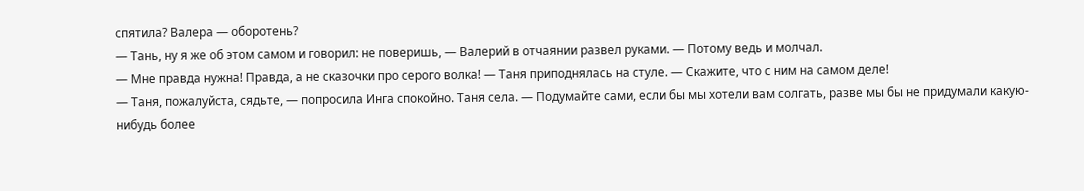спятила? Валера — оборотень?
— Тань, ну я же об этом самом и говорил: не поверишь, — Валерий в отчаянии развел руками. — Потому ведь и молчал.
— Мне правда нужна! Правда, а не сказочки про серого волка! — Таня приподнялась на стуле. — Скажите, что с ним на самом деле!
— Таня, пожалуйста, сядьте, — попросила Инга спокойно. Таня села. — Подумайте сами, если бы мы хотели вам солгать, разве мы бы не придумали какую-нибудь более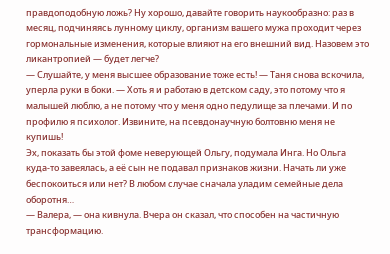правдоподобную ложь? Ну хорошо, давайте говорить наукообразно: раз в месяц, подчиняясь лунному циклу, организм вашего мужа проходит через гормональные изменения, которые влияют на его внешний вид. Назовем это ликантропией — будет легче?
— Слушайте, у меня высшее образование тоже есть! — Таня снова вскочила, уперла руки в боки. — Хоть я и работаю в детском саду, это потому что я малышей люблю, а не потому что у меня одно педулище за плечами. И по профилю я психолог. Извините, на псевдонаучную болтовню меня не купишь!
Эх, показать бы этой фоме неверующей Ольгу, подумала Инга. Но Ольга куда-то завеялась, а её сын не подавал признаков жизни. Начать ли уже беспокоиться или нет? В любом случае сначала уладим семейные дела оборотня…
— Валера, — она кивнула. Вчера он сказал, что способен на частичную трансформацию.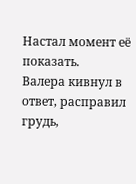Настал момент её показать.
Валера кивнул в ответ, расправил грудь,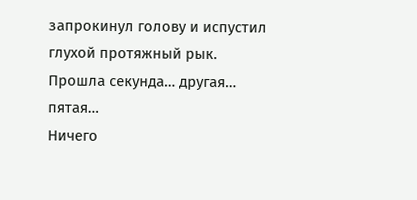запрокинул голову и испустил глухой протяжный рык.
Прошла секунда… другая… пятая…
Ничего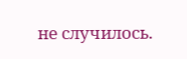не случилось.